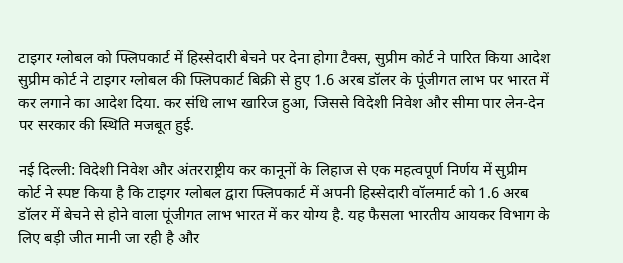टाइगर ग्लोबल को फ्लिपकार्ट में हिस्सेदारी बेचने पर देना होगा टैक्स, सुप्रीम कोर्ट ने पारित किया आदेश
सुप्रीम कोर्ट ने टाइगर ग्लोबल की फ्लिपकार्ट बिक्री से हुए 1.6 अरब डॉलर के पूंजीगत लाभ पर भारत में कर लगाने का आदेश दिया. कर संधि लाभ खारिज हुआ, जिससे विदेशी निवेश और सीमा पार लेन-देन पर सरकार की स्थिति मजबूत हुई.

नई दिल्ली: विदेशी निवेश और अंतरराष्ट्रीय कर कानूनों के लिहाज से एक महत्वपूर्ण निर्णय में सुप्रीम कोर्ट ने स्पष्ट किया है कि टाइगर ग्लोबल द्वारा फ्लिपकार्ट में अपनी हिस्सेदारी वॉलमार्ट को 1.6 अरब डॉलर में बेचने से होने वाला पूंजीगत लाभ भारत में कर योग्य है. यह फैसला भारतीय आयकर विभाग के लिए बड़ी जीत मानी जा रही है और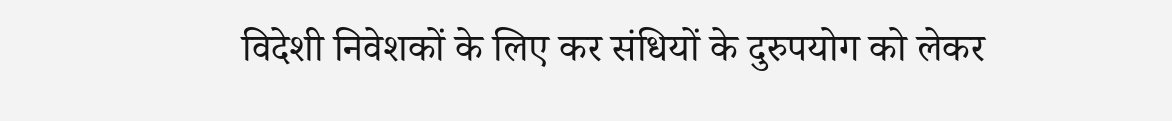विदेशी निवेशकों के लिए कर संधियों के दुरुपयोग को लेकर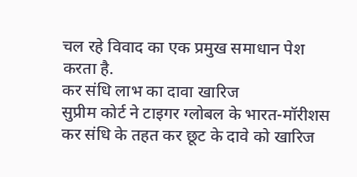चल रहे विवाद का एक प्रमुख समाधान पेश करता है.
कर संधि लाभ का दावा खारिज
सुप्रीम कोर्ट ने टाइगर ग्लोबल के भारत-मॉरीशस कर संधि के तहत कर छूट के दावे को खारिज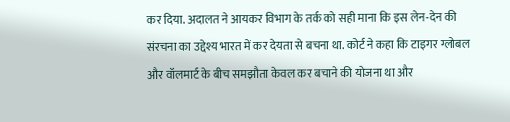कर दिया. अदालत ने आयकर विभाग के तर्क को सही माना कि इस लेन-देन की संरचना का उद्देश्य भारत में कर देयता से बचना था. कोर्ट ने कहा कि टाइगर ग्लोबल और वॉलमार्ट के बीच समझौता केवल कर बचाने की योजना था और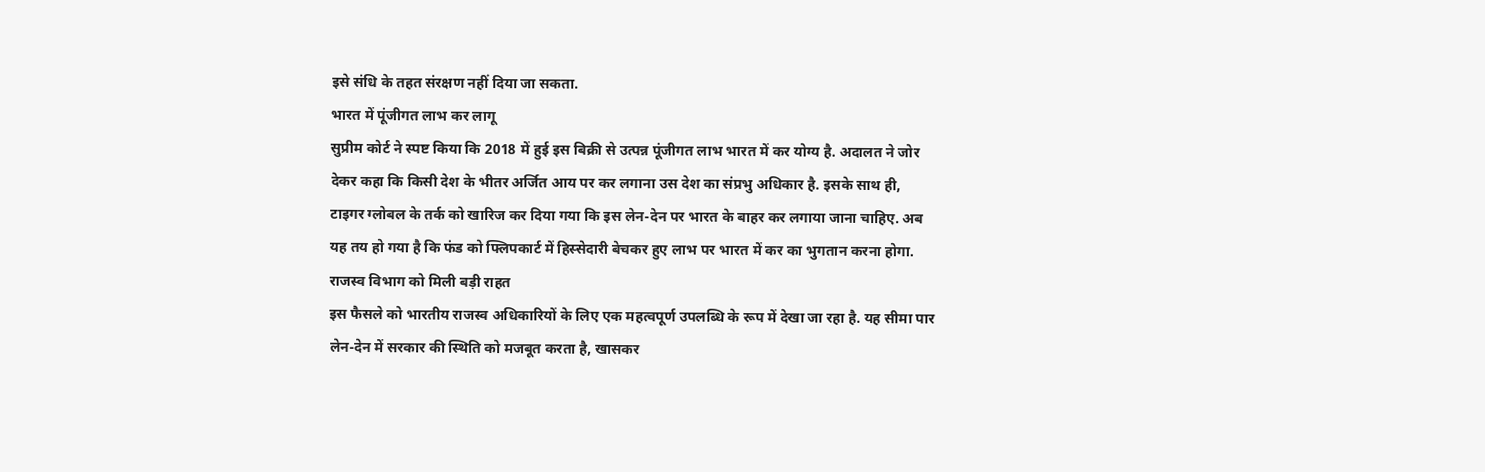इसे संधि के तहत संरक्षण नहीं दिया जा सकता.
भारत में पूंजीगत लाभ कर लागू
सुप्रीम कोर्ट ने स्पष्ट किया कि 2018 में हुई इस बिक्री से उत्पन्न पूंजीगत लाभ भारत में कर योग्य है. अदालत ने जोर देकर कहा कि किसी देश के भीतर अर्जित आय पर कर लगाना उस देश का संप्रभु अधिकार है. इसके साथ ही, टाइगर ग्लोबल के तर्क को खारिज कर दिया गया कि इस लेन-देन पर भारत के बाहर कर लगाया जाना चाहिए. अब यह तय हो गया है कि फंड को फ्लिपकार्ट में हिस्सेदारी बेचकर हुए लाभ पर भारत में कर का भुगतान करना होगा.
राजस्व विभाग को मिली बड़ी राहत
इस फैसले को भारतीय राजस्व अधिकारियों के लिए एक महत्वपूर्ण उपलब्धि के रूप में देखा जा रहा है. यह सीमा पार लेन-देन में सरकार की स्थिति को मजबूत करता है, खासकर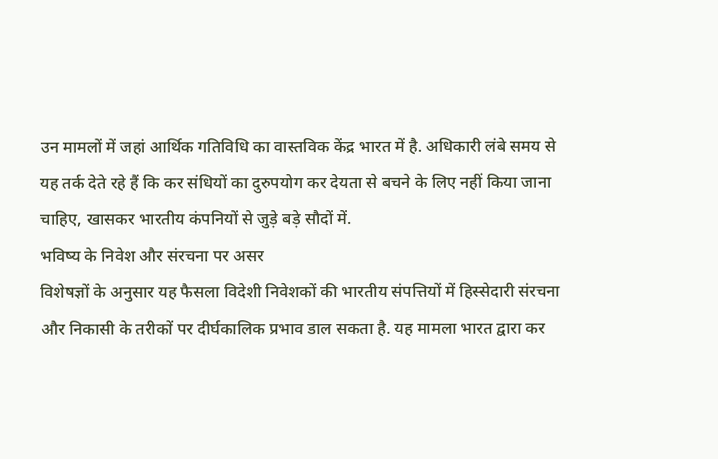उन मामलों में जहां आर्थिक गतिविधि का वास्तविक केंद्र भारत में है. अधिकारी लंबे समय से यह तर्क देते रहे हैं कि कर संधियों का दुरुपयोग कर देयता से बचने के लिए नहीं किया जाना चाहिए, खासकर भारतीय कंपनियों से जुड़े बड़े सौदों में.
भविष्य के निवेश और संरचना पर असर
विशेषज्ञों के अनुसार यह फैसला विदेशी निवेशकों की भारतीय संपत्तियों में हिस्सेदारी संरचना और निकासी के तरीकों पर दीर्घकालिक प्रभाव डाल सकता है. यह मामला भारत द्वारा कर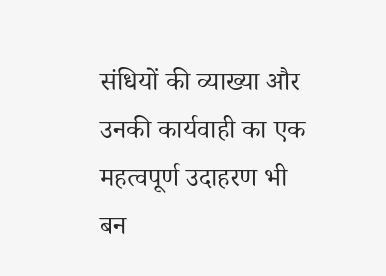संधियों की व्याख्या और उनकी कार्यवाही का एक महत्वपूर्ण उदाहरण भी बन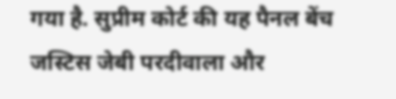गया है. सुप्रीम कोर्ट की यह पैनल बेंच जस्टिस जेबी परदीवाला और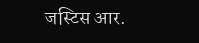जस्टिस आर.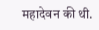महादेवन की थी.